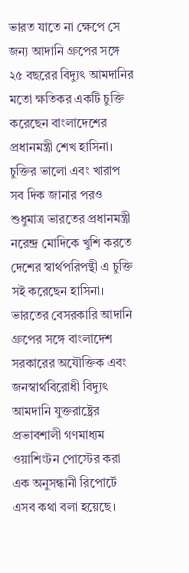ভারত যাতে না ক্ষেপে সে জন্য আদানি গ্রুপের সঙ্গে ২৫ বছরের বিদ্যুৎ আমদানির মতো ক্ষতিকর একটি চুক্তি করেছেন বাংলাদেশের প্রধানমন্ত্রী শেখ হাসিনা। চুক্তির ভালো এবং খারাপ সব দিক জানার পরও শুধুমাত্র ভারতের প্রধানমন্ত্রী নরেন্দ্র মোদিকে খুশি করতে দেশের স্বার্থপরিপন্থী এ চুক্তি সই করেছেন হাসিনা।
ভারতের বেসরকারি আদানি গ্রুপের সঙ্গে বাংলাদেশ সরকারের অযৌক্তিক এবং জনস্বার্থবিরোধী বিদ্যুৎ আমদানি যুক্তরাষ্ট্রের প্রভাবশালী গণমাধ্যম ওয়াশিংটন পোস্টের করা এক অনুসন্ধানী রিপোর্টে এসব কথা বলা হয়েছে।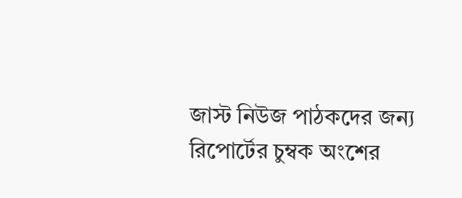জাস্ট নিউজ পাঠকদের জন্য রিপোর্টের চুম্বক অংশের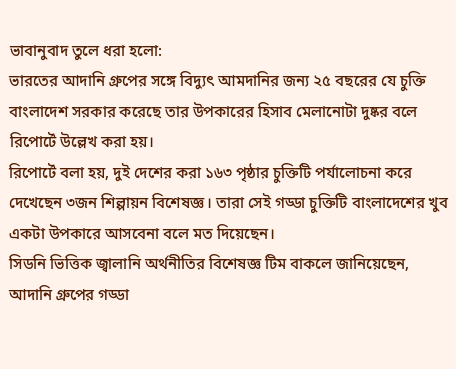ভাবানুবাদ তুলে ধরা হলো:
ভারতের আদানি গ্রুপের সঙ্গে বিদ্যুৎ আমদানির জন্য ২৫ বছরের যে চুক্তি বাংলাদেশ সরকার করেছে তার উপকারের হিসাব মেলানোটা দুষ্কর বলে রিপোর্টে উল্লেখ করা হয়।
রিপোর্টে বলা হয়, দুই দেশের করা ১৬৩ পৃষ্ঠার চুক্তিটি পর্যালোচনা করে দেখেছেন ৩জন শিল্পায়ন বিশেষজ্ঞ। তারা সেই গড্ডা চুক্তিটি বাংলাদেশের খুব একটা উপকারে আসবেনা বলে মত দিয়েছেন।
সিডনি ভিত্তিক জ্বালানি অর্থনীতির বিশেষজ্ঞ টিম বাকলে জানিয়েছেন, আদানি গ্রুপের গড্ডা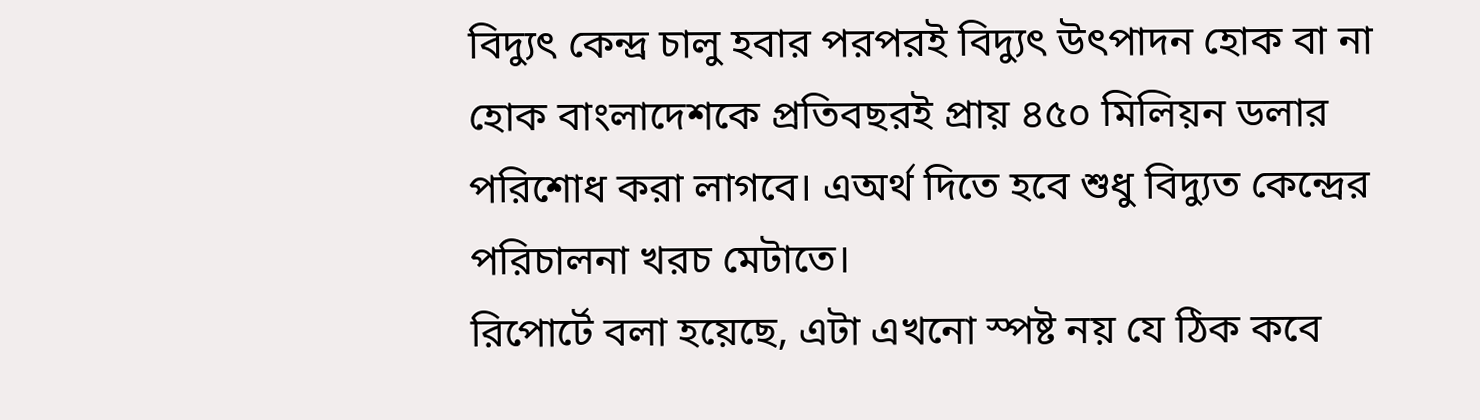বিদ্যুৎ কেন্দ্র চালু হবার পরপরই বিদ্যুৎ উৎপাদন হোক বা না হোক বাংলাদেশকে প্রতিবছরই প্রায় ৪৫০ মিলিয়ন ডলার পরিশোধ করা লাগবে। এঅর্থ দিতে হবে শুধু বিদ্যুত কেন্দ্রের পরিচালনা খরচ মেটাতে।
রিপোর্টে বলা হয়েছে, এটা এখনো স্পষ্ট নয় যে ঠিক কবে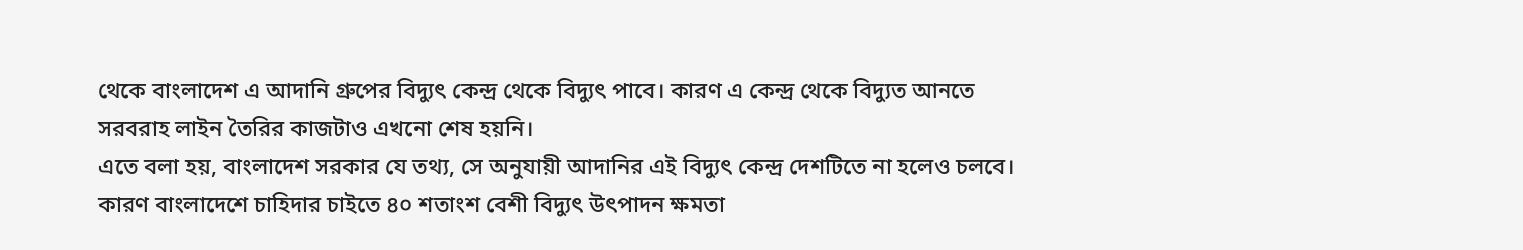থেকে বাংলাদেশ এ আদানি গ্রুপের বিদ্যুৎ কেন্দ্র থেকে বিদ্যুৎ পাবে। কারণ এ কেন্দ্র থেকে বিদ্যুত আনতে সরবরাহ লাইন তৈরির কাজটাও এখনো শেষ হয়নি।
এতে বলা হয়, বাংলাদেশ সরকার যে তথ্য, সে অনুযায়ী আদানির এই বিদ্যুৎ কেন্দ্র দেশটিতে না হলেও চলবে। কারণ বাংলাদেশে চাহিদার চাইতে ৪০ শতাংশ বেশী বিদ্যুৎ উৎপাদন ক্ষমতা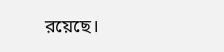রয়েছে।